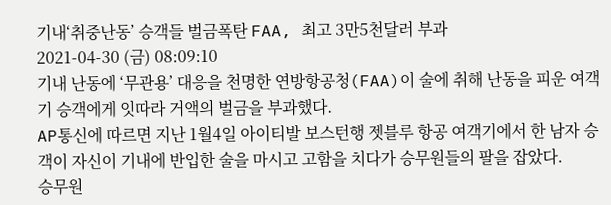기내‘취중난동’ 승객들 벌금폭탄 FAA, 최고 3만5천달러 부과
2021-04-30 (금) 08:09:10
기내 난동에 ‘무관용’ 대응을 천명한 연방항공청(FAA)이 술에 취해 난동을 피운 여객기 승객에게 잇따라 거액의 벌금을 부과했다.
AP통신에 따르면 지난 1월4일 아이티발 보스턴행 젯블루 항공 여객기에서 한 남자 승객이 자신이 기내에 반입한 술을 마시고 고함을 치다가 승무원들의 팔을 잡았다.
승무원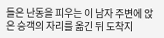들은 난동을 피우는 이 남자 주변에 앉은 승객의 자리를 옮긴 뒤 도착지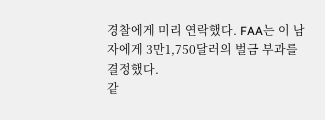경찰에게 미리 연락했다. FAA는 이 남자에게 3만1,750달러의 벌금 부과를 결정했다.
같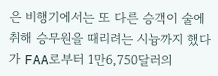은 비행기에서는 또 다른 승객이 술에 취해 승무원을 때리려는 시늉까지 했다가 FAA로부터 1만6,750달러의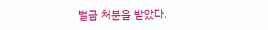벌금 처분을 받았다.